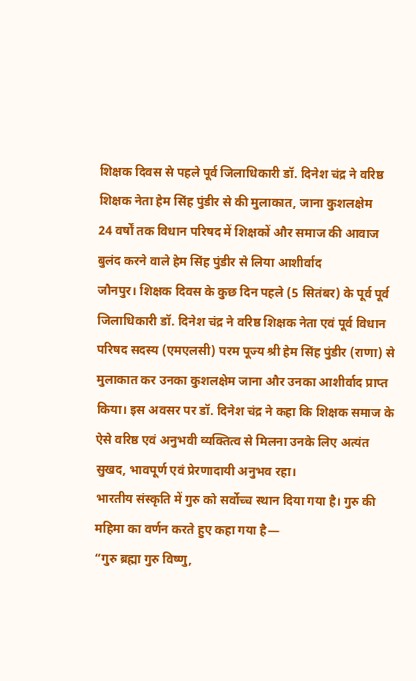शिक्षक दिवस से पहले पूर्व जिलाधिकारी डॉ. दिनेश चंद्र ने वरिष्ठ शिक्षक नेता हेम सिंह पुंडीर से की मुलाकात, जाना कुशलक्षेम
24 वर्षों तक विधान परिषद में शिक्षकों और समाज की आवाज बुलंद करने वाले हेम सिंह पुंडीर से लिया आशीर्वाद
जौनपुर। शिक्षक दिवस के कुछ दिन पहले (5 सितंबर) के पूर्व पूर्व जिलाधिकारी डॉ. दिनेश चंद्र ने वरिष्ठ शिक्षक नेता एवं पूर्व विधान परिषद सदस्य (एमएलसी) परम पूज्य श्री हेम सिंह पुंडीर (राणा) से मुलाकात कर उनका कुशलक्षेम जाना और उनका आशीर्वाद प्राप्त किया। इस अवसर पर डॉ. दिनेश चंद्र ने कहा कि शिक्षक समाज के ऐसे वरिष्ठ एवं अनुभवी व्यक्तित्व से मिलना उनके लिए अत्यंत सुखद, भावपूर्ण एवं प्रेरणादायी अनुभव रहा।
भारतीय संस्कृति में गुरु को सर्वोच्च स्थान दिया गया है। गुरु की महिमा का वर्णन करते हुए कहा गया है—
“गुरु ब्रह्मा गुरु विष्णु,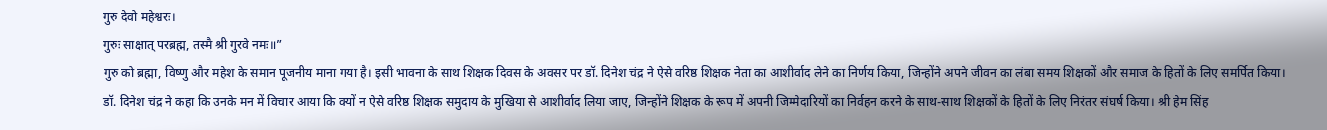गुरु देवो महेश्वरः।
गुरुः साक्षात् परब्रह्म, तस्मै श्री गुरवे नमः॥”
गुरु को ब्रह्मा, विष्णु और महेश के समान पूजनीय माना गया है। इसी भावना के साथ शिक्षक दिवस के अवसर पर डॉ. दिनेश चंद्र ने ऐसे वरिष्ठ शिक्षक नेता का आशीर्वाद लेने का निर्णय किया, जिन्होंने अपने जीवन का लंबा समय शिक्षकों और समाज के हितों के लिए समर्पित किया।
डॉ. दिनेश चंद्र ने कहा कि उनके मन में विचार आया कि क्यों न ऐसे वरिष्ठ शिक्षक समुदाय के मुखिया से आशीर्वाद लिया जाए, जिन्होंने शिक्षक के रूप में अपनी जिम्मेदारियों का निर्वहन करने के साथ-साथ शिक्षकों के हितों के लिए निरंतर संघर्ष किया। श्री हेम सिंह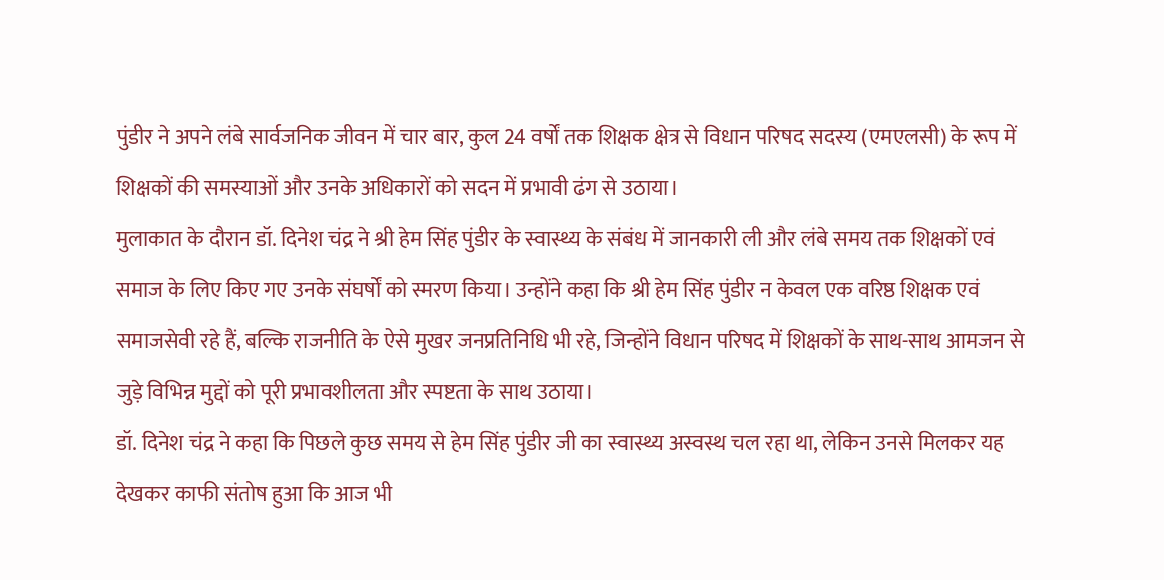पुंडीर ने अपने लंबे सार्वजनिक जीवन में चार बार, कुल 24 वर्षों तक शिक्षक क्षेत्र से विधान परिषद सदस्य (एमएलसी) के रूप में शिक्षकों की समस्याओं और उनके अधिकारों को सदन में प्रभावी ढंग से उठाया।
मुलाकात के दौरान डॉ. दिनेश चंद्र ने श्री हेम सिंह पुंडीर के स्वास्थ्य के संबंध में जानकारी ली और लंबे समय तक शिक्षकों एवं समाज के लिए किए गए उनके संघर्षों को स्मरण किया। उन्होंने कहा कि श्री हेम सिंह पुंडीर न केवल एक वरिष्ठ शिक्षक एवं समाजसेवी रहे हैं, बल्कि राजनीति के ऐसे मुखर जनप्रतिनिधि भी रहे, जिन्होंने विधान परिषद में शिक्षकों के साथ-साथ आमजन से जुड़े विभिन्न मुद्दों को पूरी प्रभावशीलता और स्पष्टता के साथ उठाया।
डॉ. दिनेश चंद्र ने कहा कि पिछले कुछ समय से हेम सिंह पुंडीर जी का स्वास्थ्य अस्वस्थ चल रहा था, लेकिन उनसे मिलकर यह देखकर काफी संतोष हुआ कि आज भी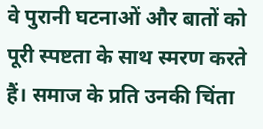वे पुरानी घटनाओं और बातों को पूरी स्पष्टता के साथ स्मरण करते हैं। समाज के प्रति उनकी चिंता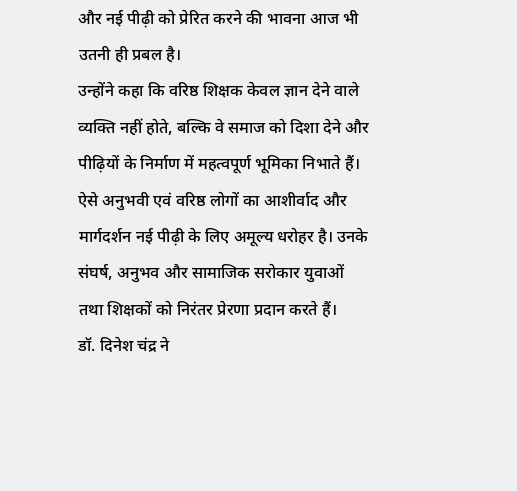और नई पीढ़ी को प्रेरित करने की भावना आज भी उतनी ही प्रबल है।
उन्होंने कहा कि वरिष्ठ शिक्षक केवल ज्ञान देने वाले व्यक्ति नहीं होते, बल्कि वे समाज को दिशा देने और पीढ़ियों के निर्माण में महत्वपूर्ण भूमिका निभाते हैं। ऐसे अनुभवी एवं वरिष्ठ लोगों का आशीर्वाद और मार्गदर्शन नई पीढ़ी के लिए अमूल्य धरोहर है। उनके संघर्ष, अनुभव और सामाजिक सरोकार युवाओं तथा शिक्षकों को निरंतर प्रेरणा प्रदान करते हैं।
डॉ. दिनेश चंद्र ने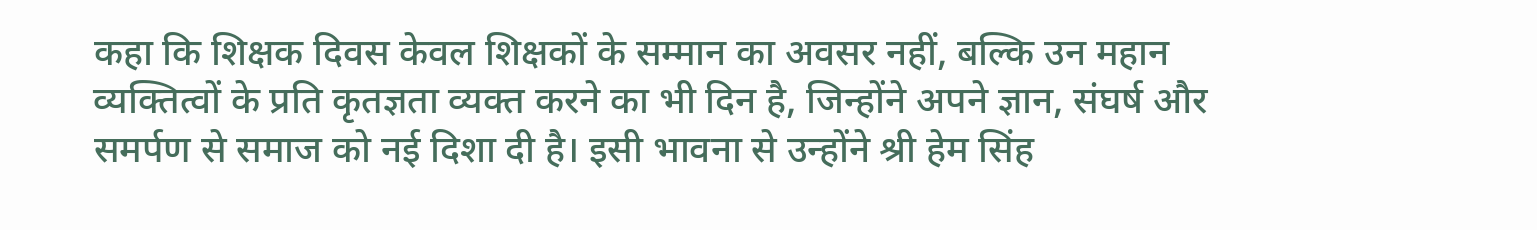कहा कि शिक्षक दिवस केवल शिक्षकों के सम्मान का अवसर नहीं, बल्कि उन महान व्यक्तित्वों के प्रति कृतज्ञता व्यक्त करने का भी दिन है, जिन्होंने अपने ज्ञान, संघर्ष और समर्पण से समाज को नई दिशा दी है। इसी भावना से उन्होंने श्री हेम सिंह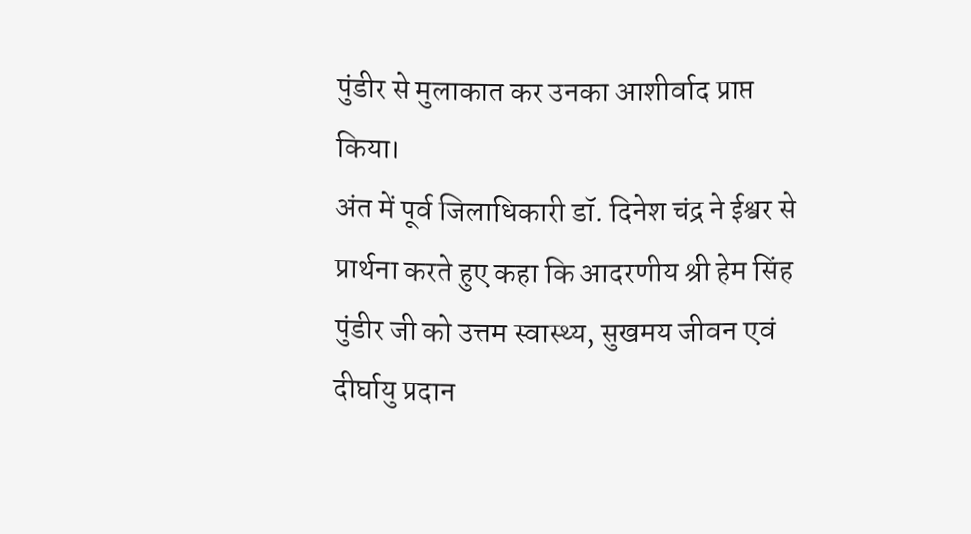पुंडीर से मुलाकात कर उनका आशीर्वाद प्राप्त किया।
अंत में पूर्व जिलाधिकारी डॉ. दिनेश चंद्र ने ईश्वर से प्रार्थना करते हुए कहा कि आदरणीय श्री हेम सिंह पुंडीर जी को उत्तम स्वास्थ्य, सुखमय जीवन एवं दीर्घायु प्रदान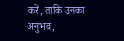करें, ताकि उनका अनुभव,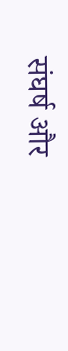संघर्ष और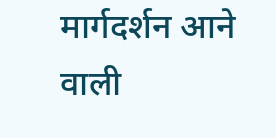मार्गदर्शन आने वाली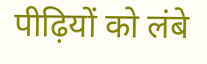पीढ़ियों को लंबे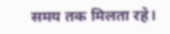समय तक मिलता रहे।